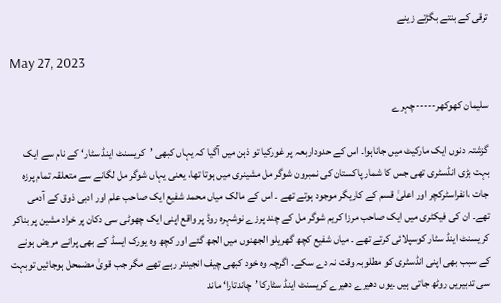ترقی کے بنتے بگڑتے زینے

May 27, 2023

سلیمان کھوکھر-----چہرے

گزشتہ دنوں ایک مارکیٹ میں جاناہوا۔ اس کے حدوداربعہ پر غورکیا تو ذہن میں آگیا کہ یہاں کبھی ’کریسنٹ اینڈ سٹار‘ کے نام سے ایک بہت بڑی انڈسٹری تھی جس کا شمار پاکستان کی نمبرون شوگر مل مشینری میں ہوتا تھا، یعنی یہاں شوگر مل لگانے سے متعلقہ تمام پرزہ جات ،انفراسٹرکچر اور اعلیٰ قسم کے کاریگر موجود ہوتے تھے ۔ اس کے مالک میاں محمد شفیع ایک صاحب علم اور ادبی ذوق کے آدمی تھے۔ ان کی فیکٹری میں ایک صاحب مرزا کریم شوگر مل کے چند پرزے نوشہرہ روڈ پر واقع اپنی ایک چھوٹی سی دکان پر خراد مشین پر بناکر کریسنٹ اینڈ سٹار کوسپلائی کرتے تھے ۔ میاں شفیع کچھ گھریلو الجھنوں میں الجھ گئے اور کچھ وہ یورک ایسڈ کے بھی پرانے مریض ہونے کے سبب بھی اپنی انڈسٹری کو مطلوبہ وقت نہ دے سکے۔ اگرچہ وہ خود کبھی چیف انجینئر رہے تھے مگر جب قویٰ مضمحل ہوجائیں توبہت سی تدبیریں روٹھ جاتی ہیں ۔یوں دھیرے دھیرے کریسنٹ اینڈ سٹارکا ’چاندتارا‘ ماند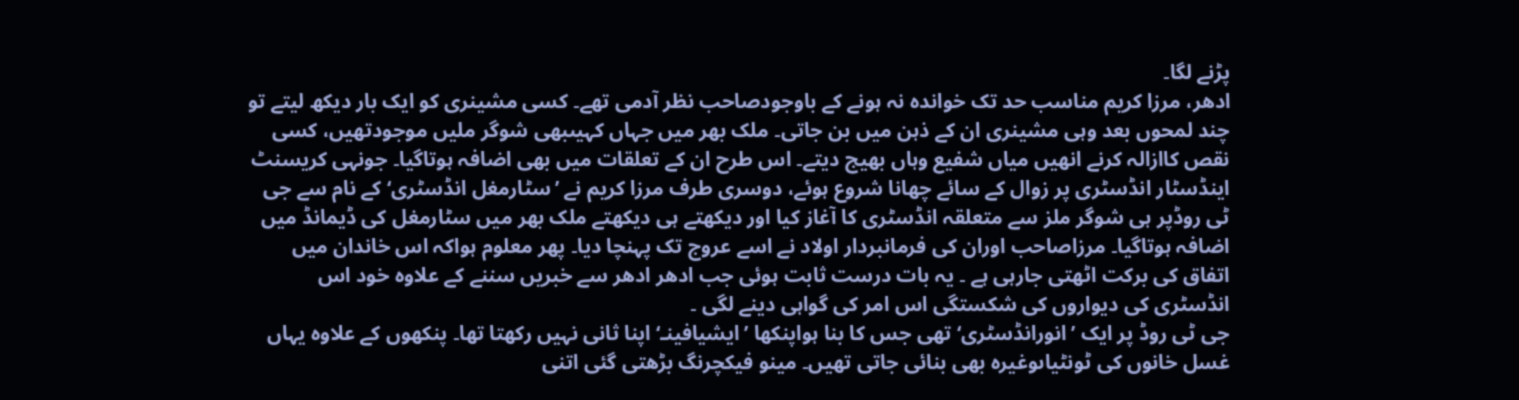پڑنے لگا۔
ادھر، مرزا کریم مناسب حد تک خواندہ نہ ہونے کے باوجودصاحب نظر آدمی تھے۔ کسی مشینری کو ایک بار دیکھ لیتے تو چند لمحوں بعد وہی مشینری ان کے ذہن میں بن جاتی۔ ملک بھر میں جہاں کہیںبھی شوگر ملیں موجودتھیں، کسی نقص کاازالہ کرنے انھیں میاں شفیع وہاں بھیج دیتے۔ اس طرح ان کے تعلقات میں بھی اضافہ ہوتاگیا۔ جونہی کریسنٹ اینڈسٹار انڈسٹری پر زوال کے سائے چھانا شروع ہوئے، دوسری طرف مرزا کریم نے ’سٹارمغل انڈسٹری‘ کے نام سے جی ٹی روڈپر ہی شوگر ملز سے متعلقہ انڈسٹری کا آغاز کیا اور دیکھتے ہی دیکھتے ملک بھر میں سٹارمغل کی ڈیمانڈ میں اضافہ ہوتاگیا۔ مرزاصاحب اوران کی فرمانبردار اولاد نے اسے عروج تک پہنچا دیا۔ پھر معلوم ہواکہ اس خاندان میں اتفاق کی برکت اٹھتی جارہی ہے ۔ یہ بات درست ثابت ہوئی جب ادھر ادھر سے خبریں سننے کے علاوہ خود اس انڈسٹری کی دیواروں کی شکستگی اس امر کی گواہی دینے لگی ۔
جی ٹی روڈ پر ایک ’انورانڈسٹری‘ تھی جس کا بنا ہواپنکھا ’ایشیافینـ‘ اپنا ثانی نہیں رکھتا تھا۔ پنکھوں کے علاوہ یہاں غسل خانوں کی ٹونٹیاںوغیرہ بھی بنائی جاتی تھیں۔ مینو فیکچرنگ بڑھتی گئی اتنی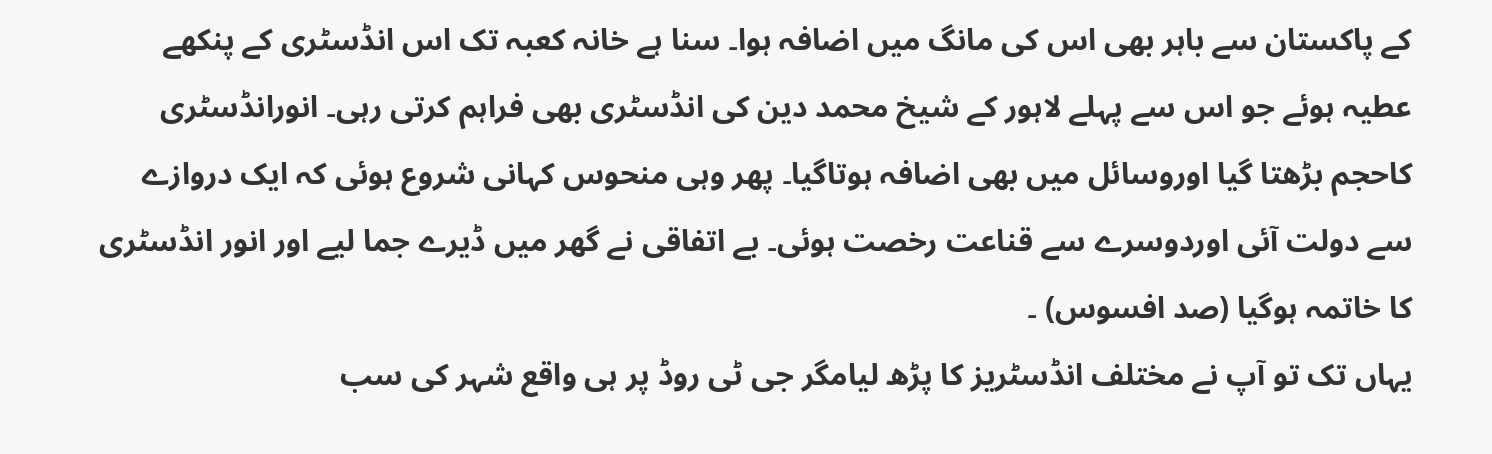کے پاکستان سے باہر بھی اس کی مانگ میں اضافہ ہوا۔ سنا ہے خانہ کعبہ تک اس انڈسٹری کے پنکھے عطیہ ہوئے جو اس سے پہلے لاہور کے شیخ محمد دین کی انڈسٹری بھی فراہم کرتی رہی۔ انورانڈسٹری کاحجم بڑھتا گیا اوروسائل میں بھی اضافہ ہوتاگیا۔ پھر وہی منحوس کہانی شروع ہوئی کہ ایک دروازے سے دولت آئی اوردوسرے سے قناعت رخصت ہوئی۔ بے اتفاقی نے گھر میں ڈیرے جما لیے اور انور انڈسٹری کا خاتمہ ہوگیا (صد افسوس) ۔
یہاں تک تو آپ نے مختلف انڈسٹریز کا پڑھ لیامگر جی ٹی روڈ پر ہی واقع شہر کی سب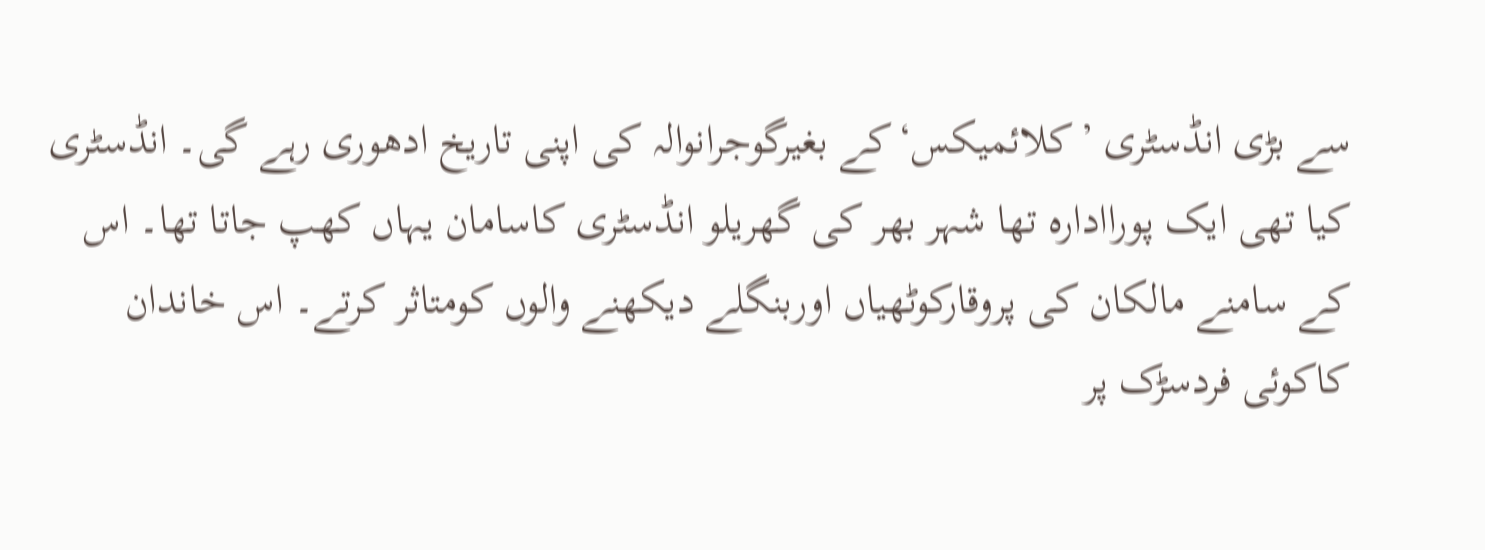سے بڑی انڈسٹری ’کلائمیکس‘کے بغیرگوجرانوالہ کی اپنی تاریخ ادھوری رہے گی۔ انڈسٹری کیا تھی ایک پوراادارہ تھا شہر بھر کی گھریلو انڈسٹری کاسامان یہاں کھپ جاتا تھا۔ اس کے سامنے مالکان کی پروقارکوٹھیاں اوربنگلے دیکھنے والوں کومتاثر کرتے۔ اس خاندان کاکوئی فردسڑک پر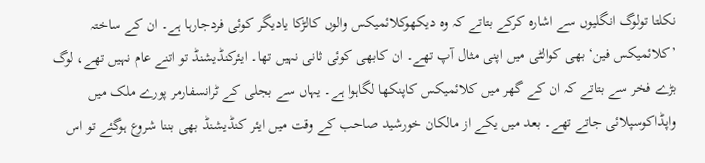نکلتا تولوگ انگلیوں سے اشارہ کرکے بتاتے کہ وہ دیکھوکلائمیکس والوں کالڑکا یادیگر کوئی فردجارہا ہے۔ ان کے ساختہ ’کلائمیکس فین‘ بھی کوالٹی میں اپنی مثال آپ تھے۔ ان کابھی کوئی ثانی نہیں تھا۔ ایئرکنڈیشنڈ تو اتنے عام نہیں تھے، لوگ بڑے فخر سے بتاتے کہ ان کے گھر میں کلائمیکس کاپنکھا لگاہوا ہے۔ یہاں سے بجلی کے ٹرانسفارمر پورے ملک میں واپڈاکوسپلائی جاتے تھے۔ بعد میں یکے از مالکان خورشید صاحب کے وقت میں ایئر کنڈیشنڈ بھی بننا شروع ہوگئے تو اس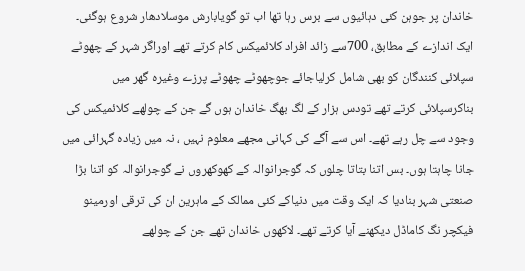خاندان پر جوہن کئی دہائیوں سے برس رہا تھا اب تو گویابارش موسلادھار شروع ہوگئی۔
ایک اندازے کے مطابق، 700سے زائد افراد کلائمیکس کام کرتے تھے اوراگر شہر کے چھوٹے سپلائی کنندگان کو بھی شامل کرلیاجائے جوچھوٹے چھوٹے پرزے وغیرہ گھر میں بناکرسپلائی کرتے تھے تودس ہزار کے لگ بھگ خاندان ہوں گے جن کے چولھے کلائمیکس کی وجود سے چل رہے تھے۔ اس سے آگے کی کہانی مجھے معلوم نہیں ، نہ میں زیادہ گہرائی میں جانا چاہتا ہوں۔ بس اتنا بتاتا چلوں کہ گوجرانوالہ کے کھوکھروں نے گوجرانوالہ کو اتنا بڑا صنعتی شہر بنادیا کہ ایک وقت میں دنیاکے کئی ممالک کے ماہرین ان کی ترقی اورمینو فیکچر نگ کاماڈل دیکھنے آیا کرتے تھے۔ لاکھوں خاندان تھے جن کے چولھے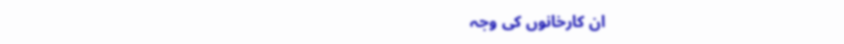ان کارخانوں کی وجہ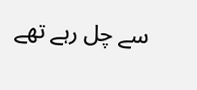سے چل رہے تھے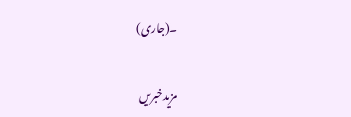۔(جاری)

مزیدخبریں